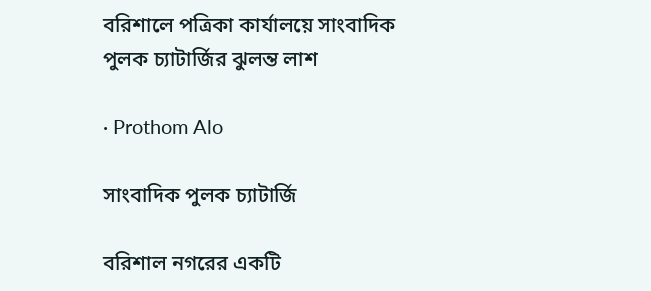বরিশালে পত্রিকা কার্যালয়ে সাংবাদিক পুলক চ্যাটার্জির ঝুলন্ত লাশ

· Prothom Alo

সাংবাদিক পুলক চ্যাটার্জি

বরিশাল নগরের একটি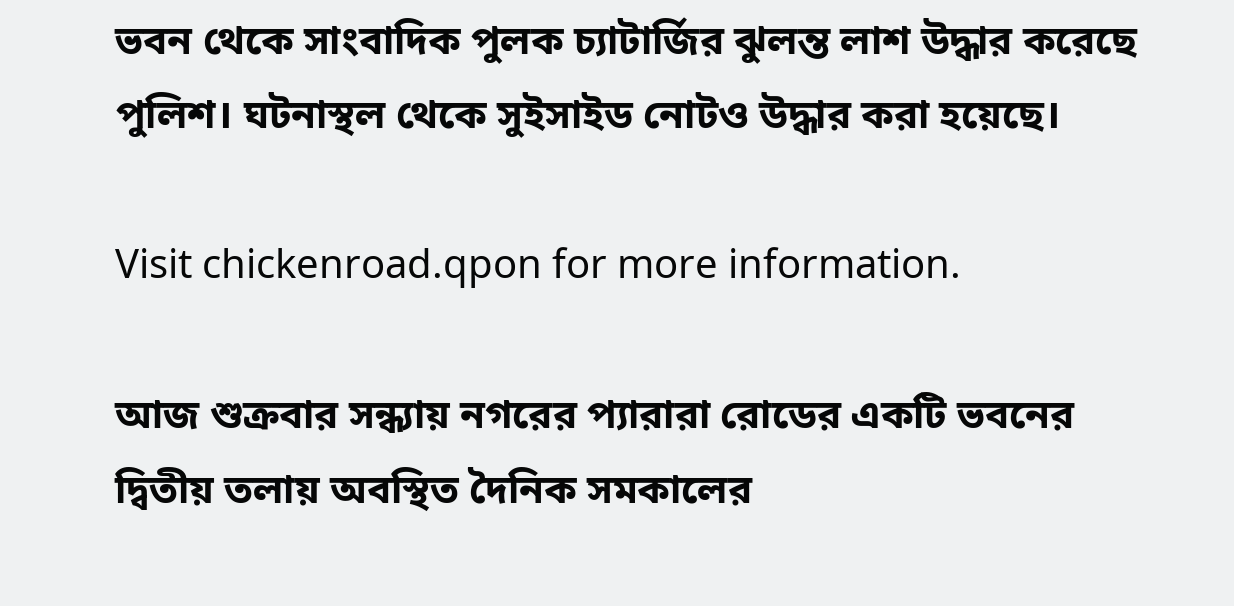ভবন থেকে সাংবাদিক পুলক চ্যাটার্জির ঝুলন্ত লাশ উদ্ধার করেছে পুলিশ। ঘটনাস্থল থেকে সুইসাইড নোটও উদ্ধার করা হয়েছে।

Visit chickenroad.qpon for more information.

আজ শুক্রবার সন্ধ্যায় নগরের প্যারারা রোডের একটি ভবনের দ্বিতীয় তলায় অবস্থিত দৈনিক সমকালের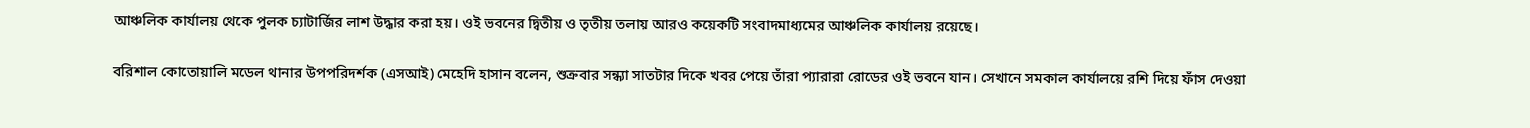আঞ্চলিক কার্যালয় থেকে পুলক চ্যাটার্জির লাশ উদ্ধার করা হয়। ওই ভবনের দ্বিতীয় ও তৃতীয় তলায় আরও কয়েকটি সংবাদমাধ্যমের আঞ্চলিক কার্যালয় রয়েছে।

বরিশাল কোতোয়ালি মডেল থানার উপপরিদর্শক (এসআই) মেহেদি হাসান বলেন, শুক্রবার সন্ধ্যা সাতটার দিকে খবর পেয়ে তাঁরা প্যারারা রোডের ওই ভবনে যান। সেখানে সমকাল কার্যালয়ে রশি দিয়ে ফাঁস দেওয়া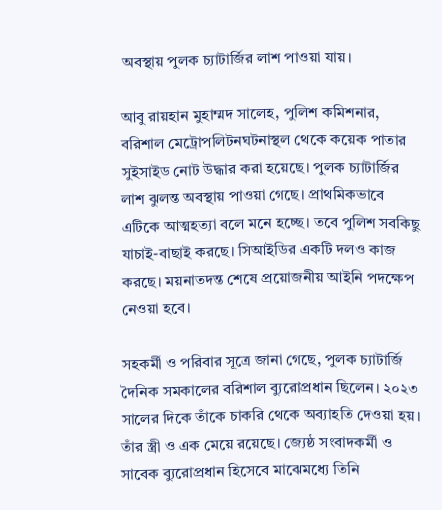অবস্থায় পুলক চ্যাটার্জির লাশ পাওয়া যায়।

আবু রায়হান মুহাম্মদ সালেহ, পুলিশ কমিশনার, বরিশাল মেট্রোপলিটনঘটনাস্থল থেকে কয়েক পাতার সুইসাইড নোট উদ্ধার করা হয়েছে। পুলক চ্যাটার্জির লাশ ঝুলন্ত অবস্থায় পাওয়া গেছে। প্রাথমিকভাবে এটিকে আত্মহত্যা বলে মনে হচ্ছে। তবে পুলিশ সবকিছু যাচাই-বাছাই করছে। সিআইডির একটি দলও কাজ করছে। ময়নাতদন্ত শেষে প্রয়োজনীয় আইনি পদক্ষেপ নেওয়া হবে।

সহকর্মী ও পরিবার সূত্রে জানা গেছে, পুলক চ্যাটার্জি দৈনিক সমকালের বরিশাল ব্যুরোপ্রধান ছিলেন। ২০২৩ সালের দিকে তাঁকে চাকরি থেকে অব্যাহতি দেওয়া হয়। তাঁর স্ত্রী ও এক মেয়ে রয়েছে। জ্যেষ্ঠ সংবাদকর্মী ও সাবেক ব্যুরোপ্রধান হিসেবে মাঝেমধ্যে তিনি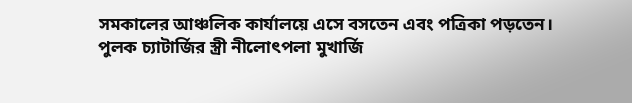সমকালের আঞ্চলিক কার্যালয়ে এসে বসতেন এবং পত্রিকা পড়তেন।
পুলক চ্যাটার্জির স্ত্রী নীলোৎপলা মুখার্জি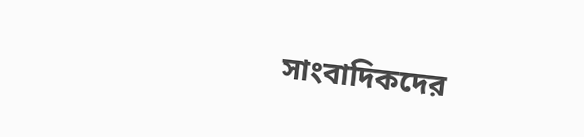সাংবাদিকদের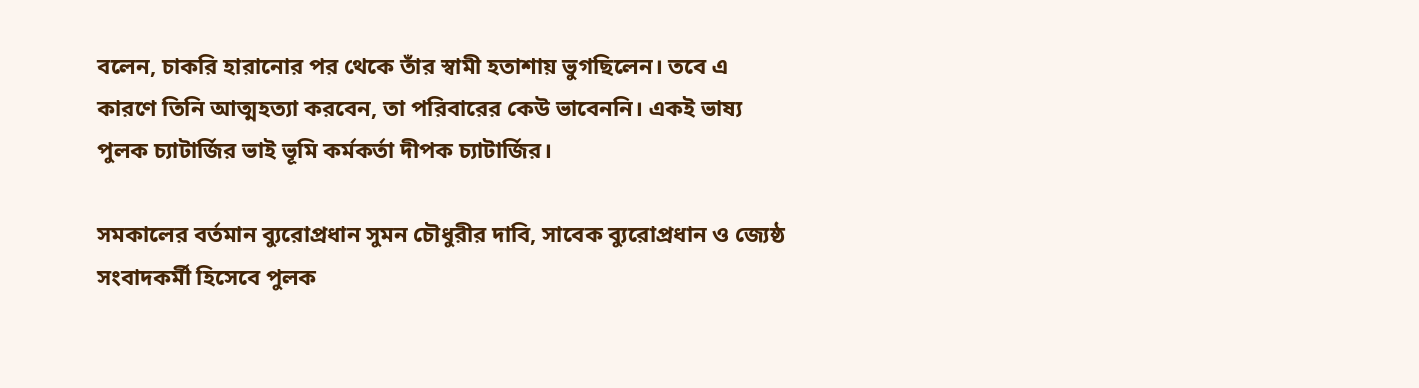বলেন, চাকরি হারানোর পর থেকে তাঁর স্বামী হতাশায় ভুগছিলেন। তবে এ কারণে তিনি আত্মহত্যা করবেন, তা পরিবারের কেউ ভাবেননি। একই ভাষ্য পুলক চ্যাটার্জির ভাই ভূমি কর্মকর্তা দীপক চ্যাটার্জির।

সমকালের বর্তমান ব্যুরোপ্রধান সুমন চৌধুরীর দাবি, সাবেক ব্যুরোপ্রধান ও জ্যেষ্ঠ সংবাদকর্মী হিসেবে পুলক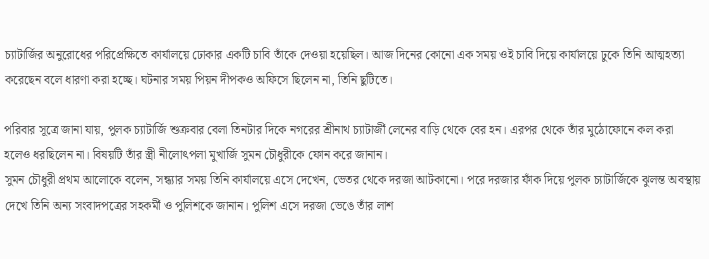চ্যাটার্জির অনুরোধের পরিপ্রেক্ষিতে কার্যালয়ে ঢোকার একটি চাবি তাঁকে দেওয়া হয়েছিল। আজ দিনের কোনো এক সময় ওই চাবি দিয়ে কার্যালয়ে ঢুকে তিনি আত্মহত্যা করেছেন বলে ধারণা করা হচ্ছে। ঘটনার সময় পিয়ন দীপকও অফিসে ছিলেন না, তিনি ছুটিতে।

পরিবার সূত্রে জানা যায়, পুলক চ্যাটার্জি শুক্রবার বেলা তিনটার দিকে নগরের শ্রীনাথ চ্যাটার্জী লেনের বাড়ি থেকে বের হন। এরপর থেকে তাঁর মুঠোফোনে কল করা হলেও ধরছিলেন না। বিষয়টি তাঁর স্ত্রী নীলোৎপলা মুখার্জি সুমন চৌধুরীকে ফোন করে জানান।
সুমন চৌধুরী প্রথম আলোকে বলেন, সন্ধ্যার সময় তিনি কার্যালয়ে এসে দেখেন, ভেতর থেকে দরজা আটকানো। পরে দরজার ফাঁক দিয়ে পুলক চ্যাটার্জিকে ঝুলন্ত অবস্থায় দেখে তিনি অন্য সংবাদপত্রের সহকর্মী ও পুলিশকে জানান। পুলিশ এসে দরজা ভেঙে তাঁর লাশ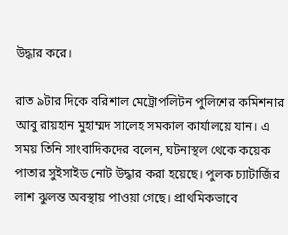উদ্ধার করে।

রাত ৯টার দিকে বরিশাল মেট্রোপলিটন পুলিশের কমিশনার আবু রায়হান মুহাম্মদ সালেহ সমকাল কার্যালয়ে যান। এ সময় তিনি সাংবাদিকদের বলেন, ঘটনাস্থল থেকে কয়েক পাতার সুইসাইড নোট উদ্ধার করা হয়েছে। পুলক চ্যাটার্জির লাশ ঝুলন্ত অবস্থায় পাওয়া গেছে। প্রাথমিকভাবে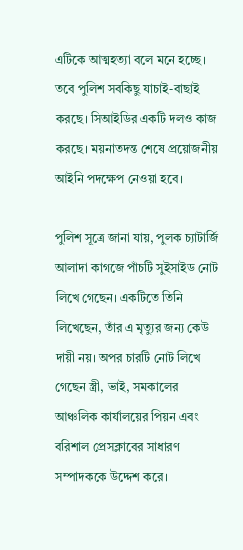এটিকে আত্মহত্যা বলে মনে হচ্ছে। তবে পুলিশ সবকিছু যাচাই-বাছাই করছে। সিআইডির একটি দলও কাজ করছে। ময়নাতদন্ত শেষে প্রয়োজনীয় আইনি পদক্ষেপ নেওয়া হবে।

পুলিশ সূত্রে জানা যায়, পুলক চ্যাটার্জি আলাদা কাগজে পাঁচটি সুইসাইড নোট লিখে গেছেন। একটিতে তিনি লিখেছেন, তাঁর এ মৃত্যুর জন্য কেউ দায়ী নয়। অপর চারটি নোট লিখে গেছেন স্ত্রী, ভাই, সমকালের আঞ্চলিক কার্যালয়ের পিয়ন এবং বরিশাল প্রেসক্লাবের সাধারণ সম্পাদককে উদ্দেশ করে।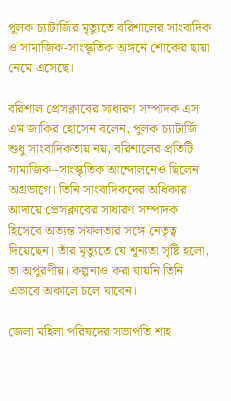পুলক চ্যাটার্জির মৃত্যুতে বরিশালের সাংবাদিক ও সামাজিক-সাংস্কৃতিক অঙ্গনে শোকের ছায়া নেমে এসেছে।

বরিশাল প্রেসক্লাবের সাধারণ সম্পাদক এস এম জাকির হোসেন বলেন, পুলক চ্যাটার্জি শুধু সাংবাদিকতায় নয়, বরিশালের প্রতিটি সামাজিক–সাংস্কৃতিক আন্দোলনেও ছিলেন অগ্রভাগে। তিনি সাংবাদিকদের অধিকার আদায়ে প্রেসক্লাবের সাধারণ সম্পাদক হিসেবে অত্যন্ত সফলতার সঙ্গে নেতৃত্ব দিয়েছেন। তাঁর মৃত্যুতে যে শূন্যতা সৃষ্টি হলো, তা অপুরণীয়। কল্পনাও করা যায়নি তিনি এভাবে অকালে চলে যাবেন।

জেলা মহিলা পরিষদের সভাপতি শাহ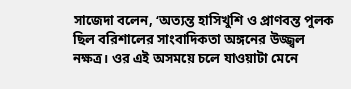সাজেদা বলেন, ‘অত্যন্ত হাসিখুশি ও প্রাণবন্ত পুলক ছিল বরিশালের সাংবাদিকতা অঙ্গনের উজ্জ্বল নক্ষত্র। ওর এই অসময়ে চলে যাওয়াটা মেনে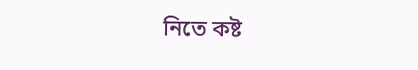নিতে কষ্ট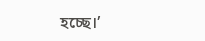হচ্ছে।’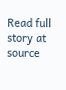Read full story at source